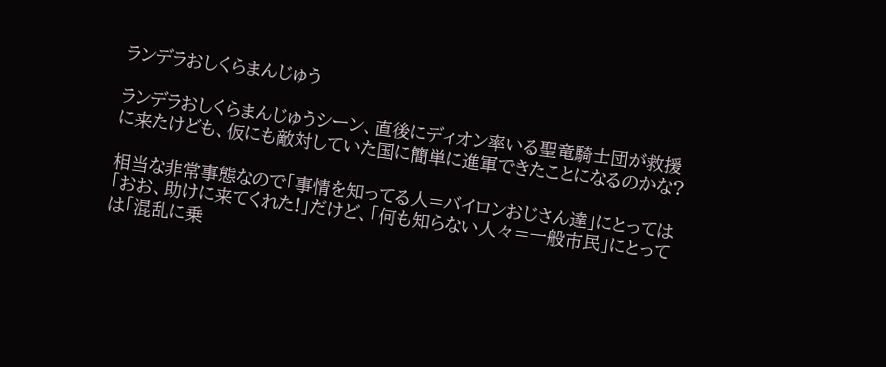ランデラおしくらまんじゅう

ランデラおしくらまんじゅうシーン、直後にディオン率いる聖竜騎士団が救援に来たけども、仮にも敵対していた国に簡単に進軍できたことになるのかな?

相当な非常事態なので「事情を知ってる人=バイロンおじさん達」にとっては「おお、助けに来てくれた!」だけど、「何も知らない人々=一般市民」にとっては「混乱に乗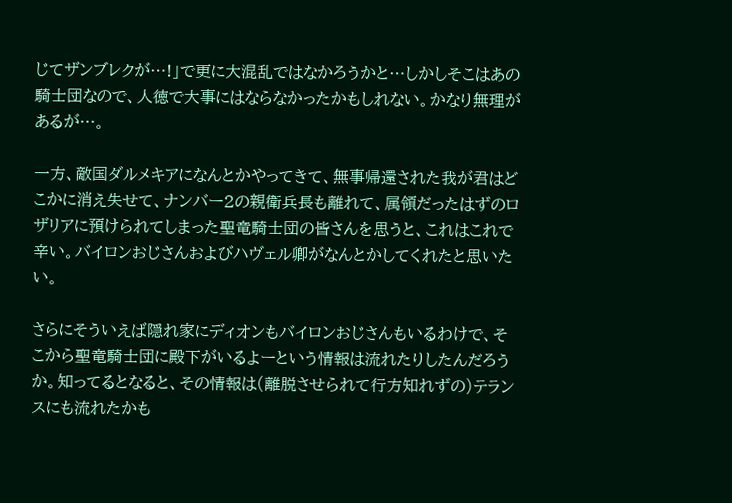じてザンブレクが…!」で更に大混乱ではなかろうかと…しかしそこはあの騎士団なので、人徳で大事にはならなかったかもしれない。かなり無理があるが…。

一方、敵国ダルメキアになんとかやってきて、無事帰還された我が君はどこかに消え失せて、ナンバー2の親衛兵長も離れて、属領だったはずのロザリアに預けられてしまった聖竜騎士団の皆さんを思うと、これはこれで辛い。バイロンおじさんおよびハヴェル卿がなんとかしてくれたと思いたい。

さらにそういえば隠れ家にディオンもバイロンおじさんもいるわけで、そこから聖竜騎士団に殿下がいるよーという情報は流れたりしたんだろうか。知ってるとなると、その情報は(離脱させられて行方知れずの)テランスにも流れたかも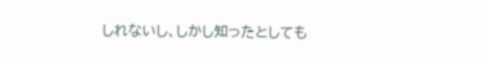しれないし、しかし知ったとしても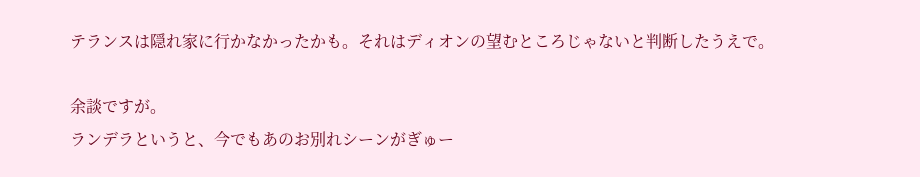テランスは隠れ家に行かなかったかも。それはディオンの望むところじゃないと判断したうえで。

余談ですが。
ランデラというと、今でもあのお別れシーンがぎゅー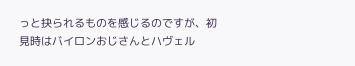っと抉られるものを感じるのですが、初見時はバイロンおじさんとハヴェル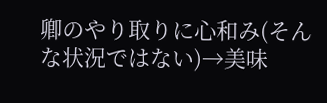卿のやり取りに心和み(そんな状況ではない)→美味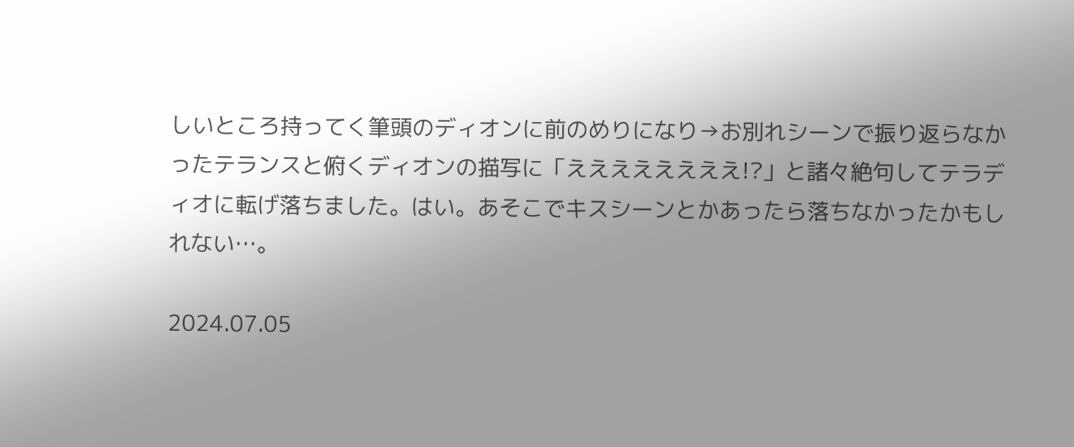しいところ持ってく筆頭のディオンに前のめりになり→お別れシーンで振り返らなかったテランスと俯くディオンの描写に「ええええええええ!?」と諸々絶句してテラディオに転げ落ちました。はい。あそこでキスシーンとかあったら落ちなかったかもしれない…。

2024.07.05